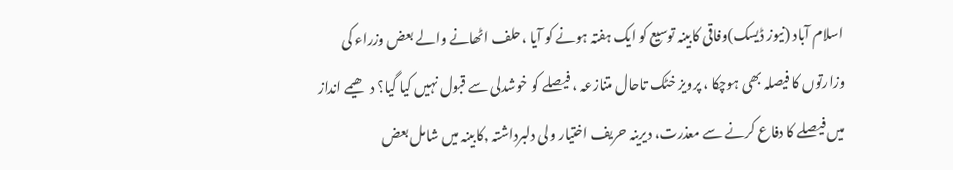اسلام آباد (نیوز ڈیسک)وفاقی کابینہ توسیع کو ایک ہفتہ ہونے کو آیا ،حلف اٹھانے والے بعض وزراء کی وزارتوں کا فیصلہ بھی ہوچکا ، پرویز خٹک تاحال متنازعہ ، فیصلے کو خوشدلی سے قبول نہیں کیا گیا؟ دھیمے انداز میں فیصلے کا دفاع کرنے سے معذرت، دیرینہ حریف اختیار ولی دلبرداشتہ ,کابینہ میں شامل بعض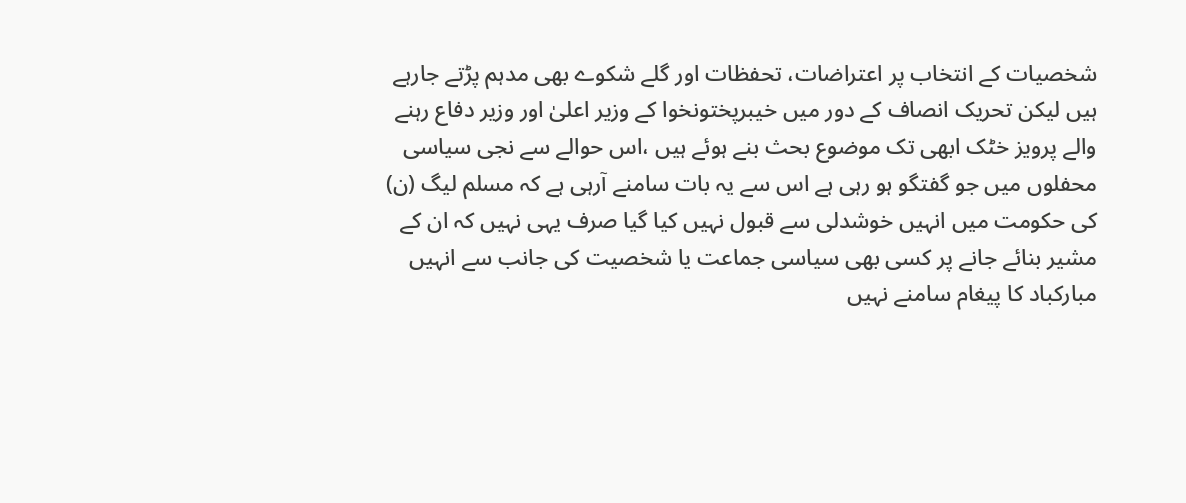شخصیات کے انتخاب پر اعتراضات، تحفظات اور گلے شکوے بھی مدہم پڑتے جارہے ہیں لیکن تحریک انصاف کے دور میں خیبرپختونخوا کے وزیر اعلیٰ اور وزیر دفاع رہنے والے پرویز خٹک ابھی تک موضوع بحث بنے ہوئے ہیں ،اس حوالے سے نجی سیاسی محفلوں میں جو گفتگو ہو رہی ہے اس سے یہ بات سامنے آرہی ہے کہ مسلم لیگ (ن) کی حکومت میں انہیں خوشدلی سے قبول نہیں کیا گیا صرف یہی نہیں کہ ان کے مشیر بنائے جانے پر کسی بھی سیاسی جماعت یا شخصیت کی جانب سے انہیں مبارکباد کا پیغام سامنے نہیں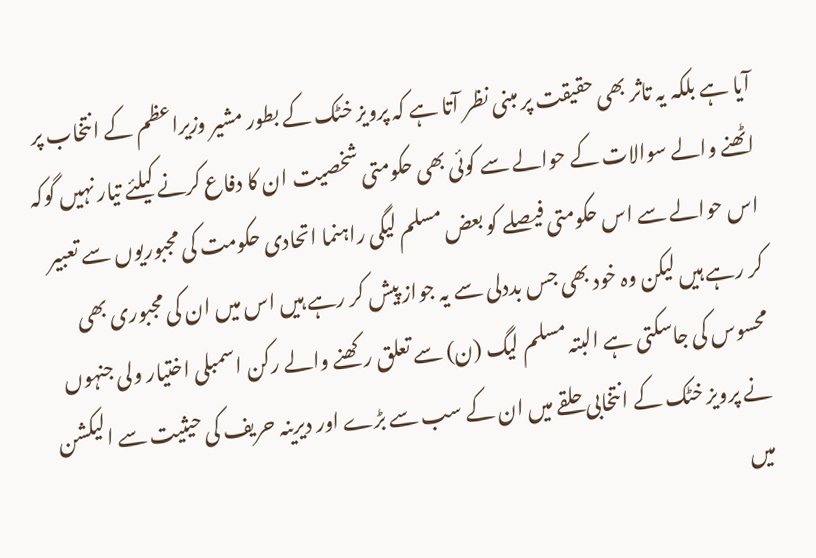آیا ہے بلکہ یہ تاثر بھی حقیقت پر مبنی نظر آتا ہے کہ پرویز خٹک کے بطور مشیر وزیراعظم کے انتخاب پر اٹھنے والے سوالات کے حوالے سے کوئی بھی حکومتی شخصیت ان کا دفاع کرنے کیلئے تیار نہیں گوکہ اس حوالے سے اس حکومتی فیصلے کو بعض مسلم لیگی راہنما اتحادی حکومت کی مجبوریوں سے تعبیر کر رہے ہیں لیکن وہ خود بھی جس بددلی سے یہ جواز پیش کر رہے ہیں اس میں ان کی مجبوری بھی محسوس کی جاسکتی ہے البتہ مسلم لیگ (ن) سے تعلق رکھنے والے رکن اسمبلی اختیار ولی جنہوں نے پرویز خٹک کے انتخابی حلقے میں ان کے سب سے بڑے اور دیرینہ حریف کی حیثیت سے الیکشن میں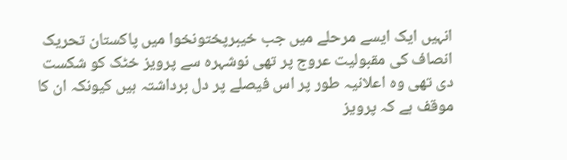انہیں ایک ایسے مرحلے میں جب خیبرپختونخوا میں پاکستان تحریک انصاف کی مقبولیت عروج پر تھی نوشہرہ سے پرویز خٹک کو شکست دی تھی وہ اعلانیہ طور پر اس فیصلے پر دل برداشتہ ہیں کیونکہ ان کا موقف ہے کہ پرویز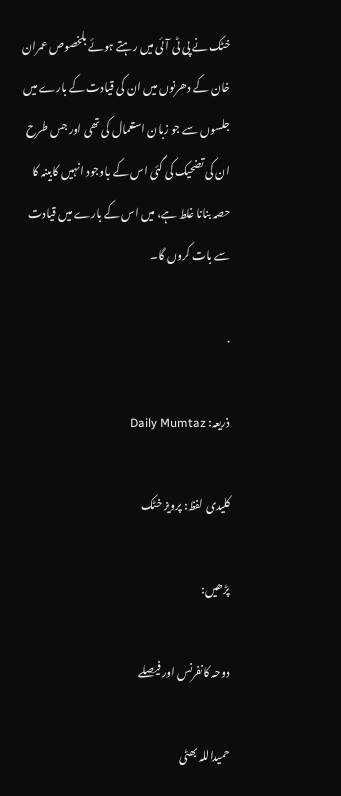خٹک نے پی ٹی آئی میں رہتے ہوئے بلخصوص عمران خان کے دھرنوں میں ان کی قیادت کے بارے میں جلسوں سے جو زبان استعمال کی تھی اور جس طرح ان کی تضحیک کی گئی اس کے باوجود انہیں کابینہ کا حصہ بنانا غلط ہے، میں اس کے بارے میں قیادت سے بات کروں گا۔

.

ذریعہ: Daily Mumtaz

کلیدی لفظ: پرویز خٹک

پڑھیں:

دوحہ کانفرنس اور فیصلے

حمیداللہ بھٹی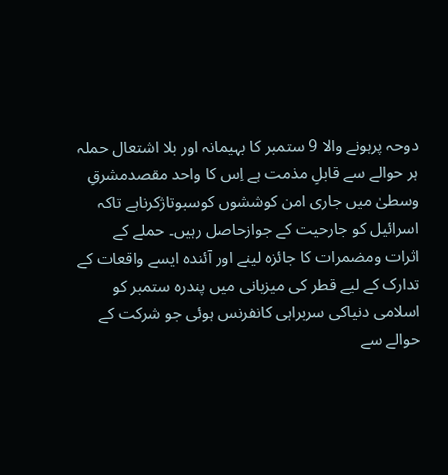دوحہ پرہونے والا 9 ستمبر کا بہیمانہ اور بلا اشتعال حملہ ہر حوالے سے قابلِ مذمت ہے اِس کا واحد مقصدمشرقِ وسطیٰ میں جاری امن کوششوں کوسبوتاژکرناہے تاکہ اسرائیل کو جارحیت کے جوازحاصل رہیں۔ حملے کے اثرات ومضمرات کا جائزہ لینے اور آئندہ ایسے واقعات کے تدارک کے لیے قطر کی میزبانی میں پندرہ ستمبر کو اسلامی دنیاکی سربراہی کانفرنس ہوئی جو شرکت کے حوالے سے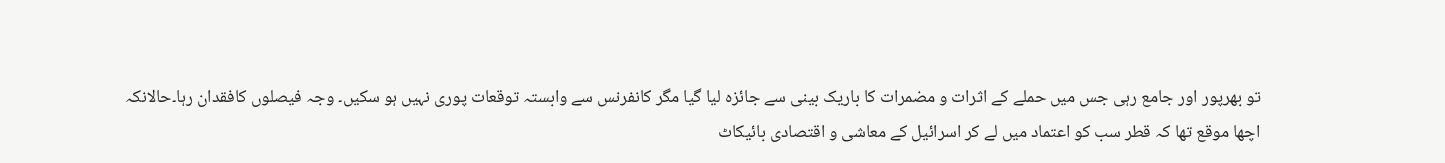تو بھرپور اور جامع رہی جس میں حملے کے اثرات و مضمرات کا باریک بینی سے جائزہ لیا گیا مگر کانفرنس سے وابستہ توقعات پوری نہیں ہو سکیں۔ وجہ فیصلوں کافقدان رہا۔حالانکہ اچھا موقع تھا کہ قطر سب کو اعتماد میں لے کر اسرائیل کے معاشی و اقتصادی بائیکاٹ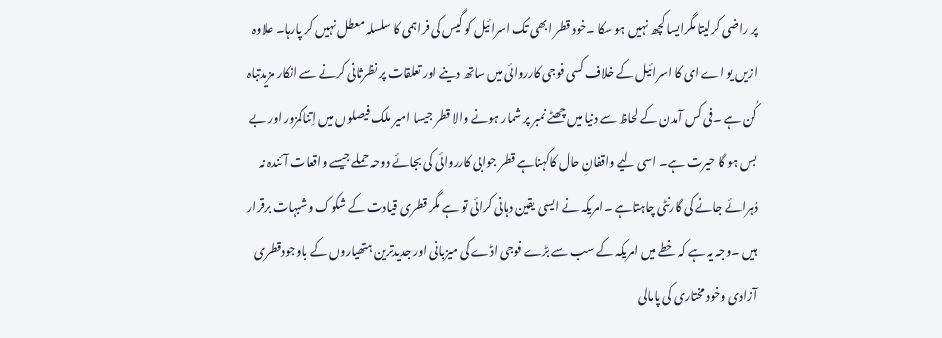پر راضی کرلیتا مگرایسا کچھ نہیں ہو سکا ۔خود قطر ابھی تک اسرائیل کو گیس کی فراہمی کا سلسلہ معطل نہیں کر پارہا۔ علاوہ ازیں یو اے ای کا اسرائیل کے خلاف کسی فوجی کارروائی میں ساتھ دینے اور تعلقات پر نظرثانی کرنے سے انکار مزیدتباہ کُن ہے ۔فی کس آمدن کے لحاظ سے دنیا میں چھٹے نمبر پر شمار ہونے والا قطر جیسا امیر ملک فیصلوں میں اِتناکمزور اور بے بس ہو گا حیرت ہے۔ اسی لیے واقفانِ حال کاکہناہے قطر جوابی کارروائی کی بجائے دوحہ حملے جیسے واقعات آئندہ نہ دُہرائے جانے کی گارنٹی چاہتاہے ۔امریکہ نے ایسی یقین دہانی کرائی تو ہے مگر قطری قیادت کے شکوک وشبہات برقرار ہیں ۔وجہ یہ ہے کہ خطے میں امریکہ کے سب سے بڑے فوجی اڈے کی میزبانی اور جدیدترین ہتھیاروں کے باوجودقطری آزادی وخود مختاری کی پامالی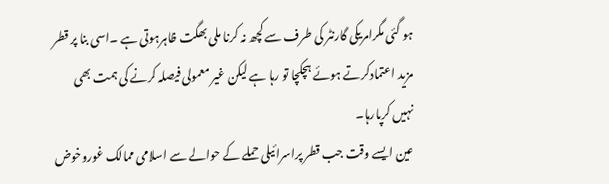ہو گئی مگرامریکی گارنٹر کی طرف سے کچھ نہ کرنا ملی بھگت ظاہرہوتی ہے ۔اسی بنا پر قطر مزید اعتمادکرتے ہوئے ہچکچا تو رہا ہے لیکن غیر معمولی فیصلہ کرنے کی ہمت بھی نہیں کرپارہا۔
عین ایسے وقت جب قطر پراسرائیلی حملے کے حوالے سے اسلامی ممالک غوروخوض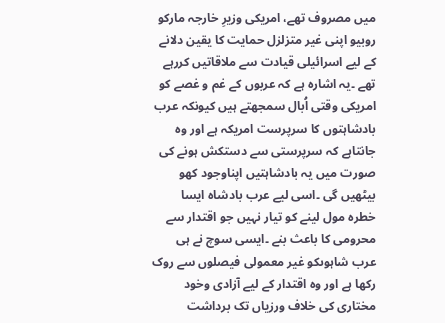میں مصروف تھے، امریکی وزیرِ خارجہ مارکو روبیو اپنی غیر متزلزل حمایت کا یقین دلانے کے لیے اسرائیلی قیادت سے ملاقاتیں کررہے تھے ۔یہ اشارہ ہے کہ عربوں کے غم و غصے کو امریکی وقتی اُبال سمجھتے ہیں کیونکہ عرب بادشاہتوں کا سرپرست امریکہ ہے اور وہ جانتاہے کہ سرپرستی سے دستکش ہونے کی صورت میں یہ بادشاہتیں اپناوجود کھو بیٹھیں گی ۔اسی لیے عرب بادشاہ ایسا خطرہ مول لینے کو تیار نہیں جو اقتدار سے محرومی کا باعث بنے ۔ایسی سوچ نے ہی عرب شاہوںکو غیر معمولی فیصلوں سے روک رکھا ہے اور وہ اقتدار کے لیے آزادی وخود مختاری کی خلاف ورزیاں تک برداشت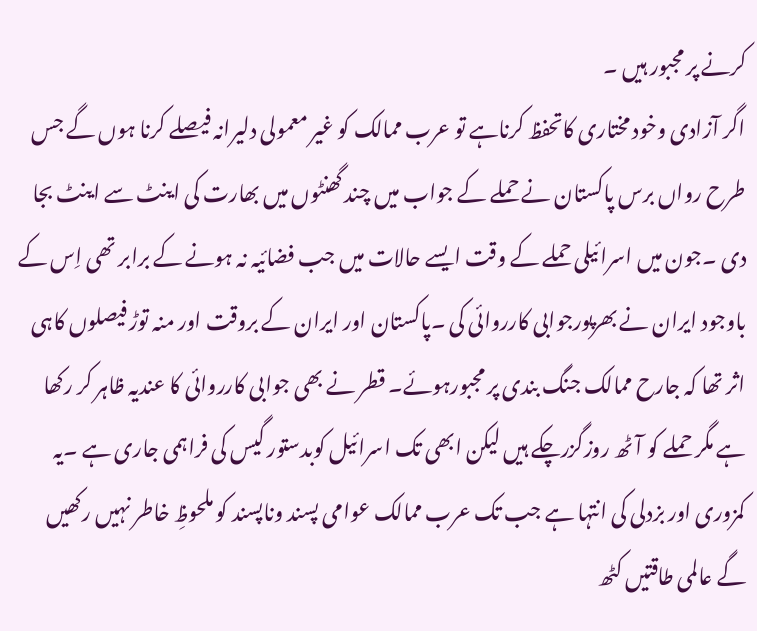کرنے پر مجبور ہیں ۔
اگر آزادی وخود مختاری کاتحفظ کرناہے تو عرب ممالک کو غیر معمولی دلیرانہ فیصلے کرنا ہوں گے جس طرح رواں برس پاکستان نے حملے کے جواب میں چند گھنٹوں میں بھارت کی اینٹ سے اینٹ بجا دی ۔جون میں اسرائیلی حملے کے وقت ایسے حالات میں جب فضائیہ نہ ہونے کے برابر تھی اِس کے باوجود ایران نے بھرپورجوابی کارروائی کی ۔پاکستان اور ایران کے بروقت اور منہ توڑ فیصلوں کاہی اثر تھا کہ جارح ممالک جنگ بندی پر مجبورہوئے۔ قطر نے بھی جوابی کارروائی کا عندیہ ظاہر کر رکھا ہے مگر حملے کو آٹھ روزگزرچکے ہیں لیکن ابھی تک اسرائیل کوبدستور گیس کی فراہمی جاری ہے ۔یہ کمزوری اور بزدلی کی انتہا ہے جب تک عرب ممالک عوامی پسند وناپسند کو ملحوظِ خاطر نہیں رکھیں گے عالمی طاقتیں کٹھ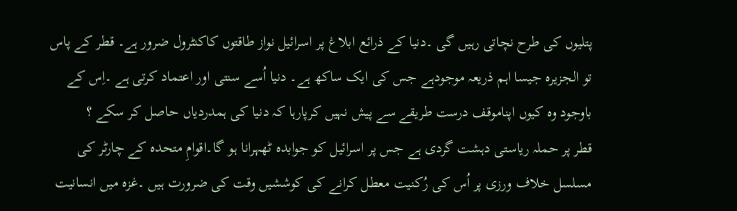پتلیوں کی طرح نچاتی رہیں گی ۔دنیا کے ذرائع ابلاغ پر اسرائیل نواز طاقتوں کاکنٹرول ضرور ہے۔ قطر کے پاس تو الجزیرہ جیسا اہم ذریعہ موجودہے جس کی ایک ساکھ ہے۔ دنیا اُسے سنتی اور اعتماد کرتی ہے ۔اِس کے باوجود وہ کیوں اپناموقف درست طریقے سے پیش نہیں کرپارہا کہ دنیا کی ہمدردیاں حاصل کر سکے ؟
قطر پر حملہ ریاستی دہشت گردی ہے جس پر اسرائیل کو جوابدہ ٹھہرانا ہو گا۔اقوامِ متحدہ کے چارٹر کی مسلسل خلاف ورزی پر اُس کی رُکنیت معطل کرانے کی کوششیں وقت کی ضرورت ہیں ۔غزہ میں انسانیت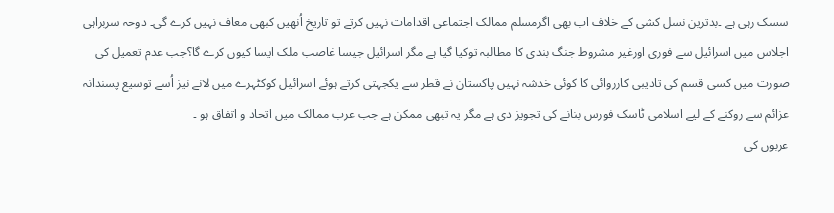سسک رہی ہے ۔بدترین نسل کشی کے خلاف اب بھی اگرمسلم ممالک اجتماعی اقدامات نہیں کرتے تو تاریخ اُنھیں کبھی معاف نہیں کرے گی۔ دوحہ سربراہی اجلاس میں اسرائیل سے فوری اورغیر مشروط جنگ بندی کا مطالبہ توکیا گیا ہے مگر اسرائیل جیسا غاصب ملک ایسا کیوں کرے گا؟جب عدم تعمیل کی صورت میں کسی قسم کی تادیبی کارروائی کا کوئی خدشہ نہیں پاکستان نے قطر سے یکجہتی کرتے ہوئے اسرائیل کوکٹہرے میں لانے نیز اُسے توسیع پسندانہ عزائم سے روکنے کے لیے اسلامی ٹاسک فورس بنانے کی تجویز دی ہے مگر یہ تبھی ممکن ہے جب عرب ممالک میں اتحاد و اتفاق ہو ۔
عربوں کی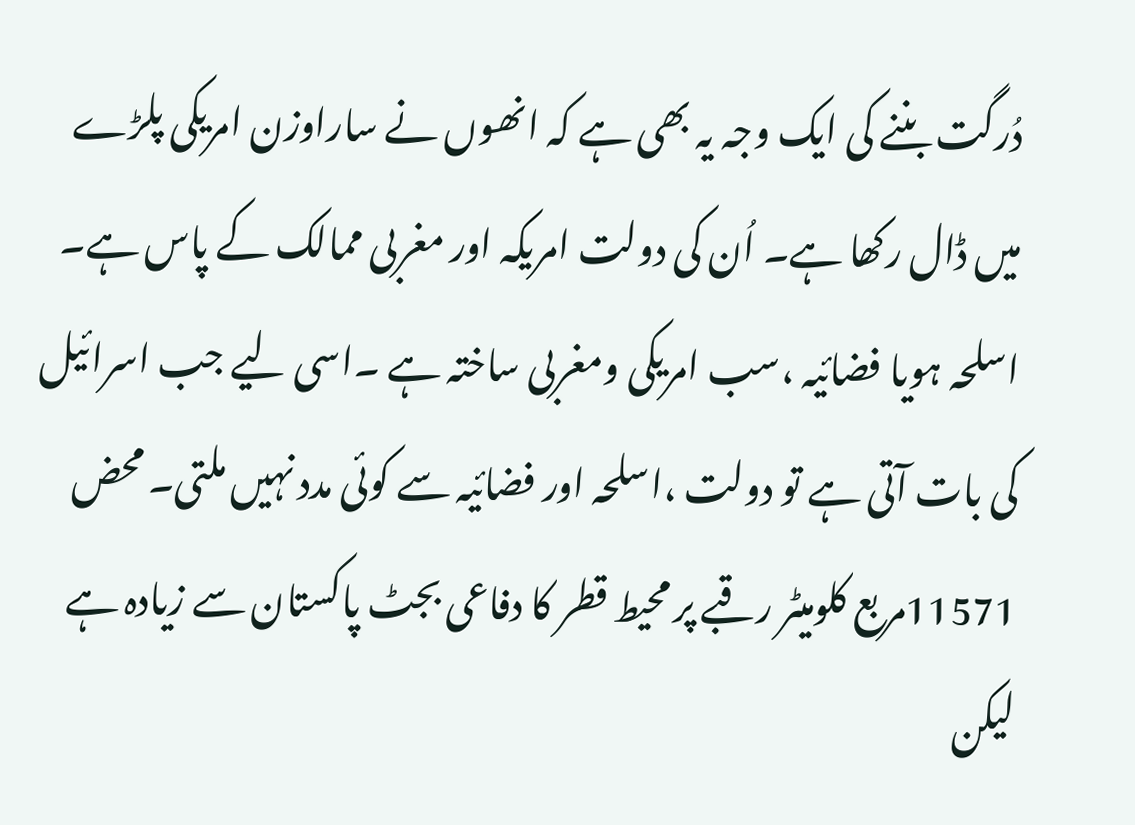دُرگت بننے کی ایک وجہ یہ بھی ہے کہ انھوں نے ساراوزن امریکی پلڑے میں ڈال رکھا ہے۔ اُن کی دولت امریکہ اور مغربی ممالک کے پاس ہے۔ اسلحہ ہویا فضائیہ ،سب امریکی ومغربی ساختہ ہے ۔اسی لیے جب اسرائیل کی بات آتی ہے تو دولت ،اسلحہ اور فضائیہ سے کوئی مدد نہیں ملتی۔ محض 11571مربع کلومیٹر رقبے پر محیط قطر کا دفاعی بجٹ پاکستان سے زیادہ ہے لیکن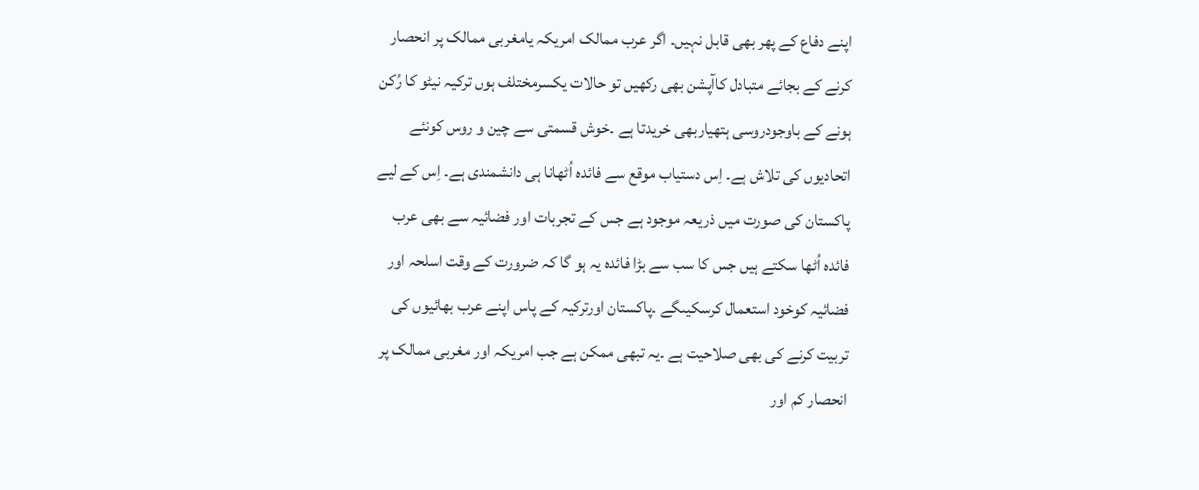اپنے دفاع کے پھر بھی قابل نہیں۔ اگر عرب ممالک امریکہ یامغربی ممالک پر انحصار کرنے کے بجائے متبادل کاآپشن بھی رکھیں تو حالات یکسرمختلف ہوں ترکیہ نیٹو کا رُکن ہونے کے باوجودروسی ہتھیاربھی خریدتا ہے ۔خوش قسمتی سے چین و روس کونئے اتحادیوں کی تلاش ہے۔ اِس دستیاب موقع سے فائدہ اُٹھانا ہی دانشمندی ہے۔ اِس کے لیے پاکستان کی صورت میں ذریعہ موجود ہے جس کے تجربات اور فضائیہ سے بھی عرب فائدہ اُٹھا سکتے ہیں جس کا سب سے بڑا فائدہ یہ ہو گا کہ ضرورت کے وقت اسلحہ اور فضائیہ کوخود استعمال کرسکیںگے ۔پاکستان اورترکیہ کے پاس اپنے عرب بھائیوں کی تربیت کرنے کی بھی صلاحیت ہے ۔یہ تبھی ممکن ہے جب امریکہ اور مغربی ممالک پر انحصار کم اور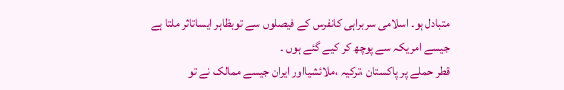متبادل ہو۔ اسلامی سربراہی کانفرس کے فیصلوں سے توبظاہر ایساتاثر ملتا ہے جیسے امریکہ سے پوچھ کر کیے گئے ہوں ۔
قطر حملے پر پاکستان ،ترکیہ ،ملائشیااور ایران جیسے ممالک نے تو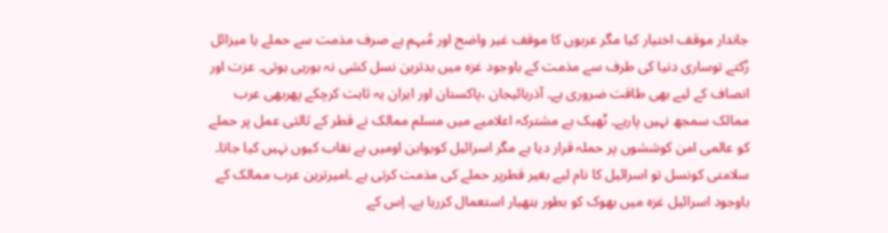جاندار موقف اختیار کیا مگر عربوں کا موقف غیر واضح اور مُبہم ہے صرف مذمت سے حملے یا میزائل رُکتے توساری دنیا کی طرف سے مذمت کے باوجود غزہ میں بدترین نسل کشی نہ ہورہی ہوتی۔ عزت اور انصاف کے لیے بھی طاقت ضروری ہے۔ آذربائیجان ،پاکستان اور ایران یہ ثابت کرچکے پھربھی عرب ممالک سمجھ نہیں پارہے۔ ٹھیک ہے مشترکہ اعلامیے میں مسلم ممالک نے قطر کے ثالثی عمل پر حملے کو عالمی امن کوششوں پر حملہ قرار دیا ہے مگر اسرائیل کویواین اومیں بے نقاب کیوں نہیں کیا جاتا۔ سلامتی کونسل تو اسرائیل کا نام لیے بغیر قطرپر حملے کی مذمت کرتی ہے ۔امیرترین عرب ممالک کے باوجود اسرائیل غزہ میں بھوک کو بطور ہتھیار استعمال کررہا ہے۔ اِس کے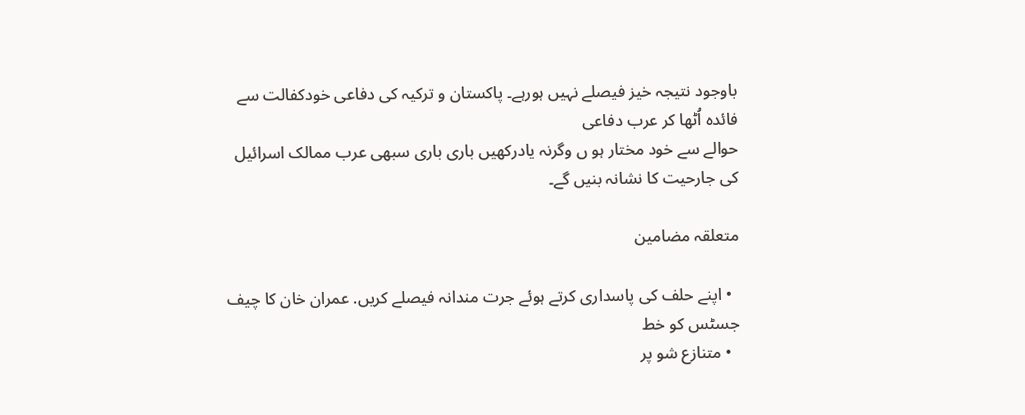باوجود نتیجہ خیز فیصلے نہیں ہورہے۔ پاکستان و ترکیہ کی دفاعی خودکفالت سے فائدہ اُٹھا کر عرب دفاعی
حوالے سے خود مختار ہو ں وگرنہ یادرکھیں باری باری سبھی عرب ممالک اسرائیل کی جارحیت کا نشانہ بنیں گے۔

متعلقہ مضامین

  • اپنے حلف کی پاسداری کرتے ہوئے جرت مندانہ فیصلے کریں. عمران خان کا چیف جسٹس کو خط
  • متنازع شو پر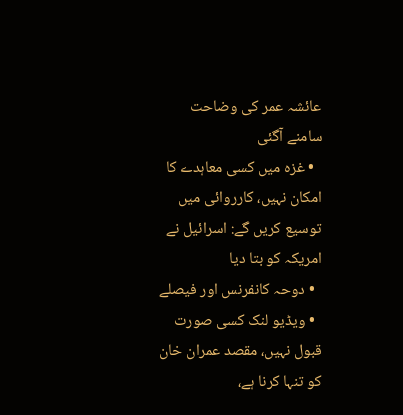عائشہ عمر کی وضاحت سامنے آگئی
  • غزہ میں کسی معاہدے کا امکان نہیں، کارروائی میں توسیع کریں گے: اسرائیل نے امریکہ کو بتا دیا
  • دوحہ کانفرنس اور فیصلے
  • ویڈیو لنک کسی صورت قبول نہیں، مقصد عمران خان کو تنہا کرنا ہے،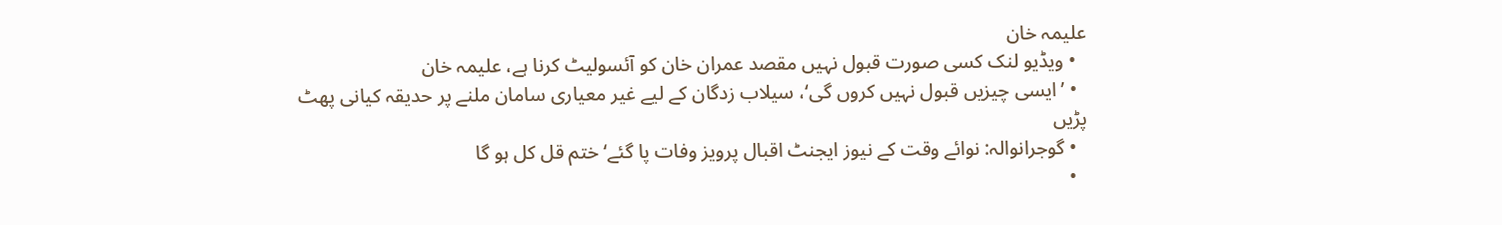علیمہ خان
  • ویڈیو لنک کسی صورت قبول نہیں مقصد عمران خان کو آئسولیٹ کرنا ہے، علیمہ خان
  • ’ایسی چیزیں قبول نہیں کروں گی‘، سیلاب زدگان کے لیے غیر معیاری سامان ملنے پر حدیقہ کیانی پھٹ پڑیں
  • گوجرانوالہ: نوائے وقت کے نیوز ایجنٹ اقبال پرویز وفات پا گئے‘ ختم قل کل ہو گا
  •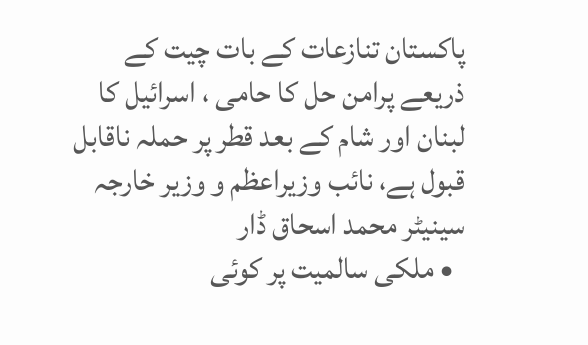پاکستان تنازعات کے بات چیت کے ذریعے پرامن حل کا حامی ، اسرائیل کا لبنان اور شام کے بعد قطر پر حملہ ناقابل قبول ہے، نائب وزیراعظم و وزیر خارجہ سینیٹر محمد اسحاق ڈار
  • ملکی سالمیت پر کوئی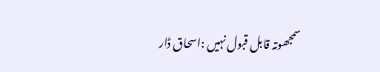سمجھوتہ قابل قبول نہیں :اسحاق ڈار